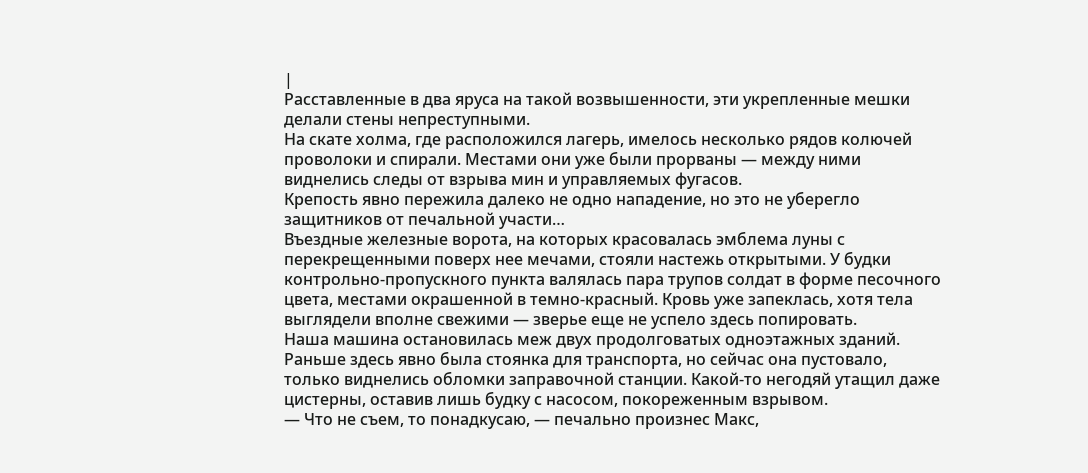|
Расставленные в два яруса на такой возвышенности, эти укрепленные мешки делали стены непреступными.
На скате холма, где расположился лагерь, имелось несколько рядов колючей проволоки и спирали. Местами они уже были прорваны — между ними виднелись следы от взрыва мин и управляемых фугасов.
Крепость явно пережила далеко не одно нападение, но это не уберегло защитников от печальной участи…
Въездные железные ворота, на которых красовалась эмблема луны с перекрещенными поверх нее мечами, стояли настежь открытыми. У будки контрольно-пропускного пункта валялась пара трупов солдат в форме песочного цвета, местами окрашенной в темно-красный. Кровь уже запеклась, хотя тела выглядели вполне свежими — зверье еще не успело здесь попировать.
Наша машина остановилась меж двух продолговатых одноэтажных зданий. Раньше здесь явно была стоянка для транспорта, но сейчас она пустовало, только виднелись обломки заправочной станции. Какой-то негодяй утащил даже цистерны, оставив лишь будку с насосом, покореженным взрывом.
— Что не съем, то понадкусаю, — печально произнес Макс,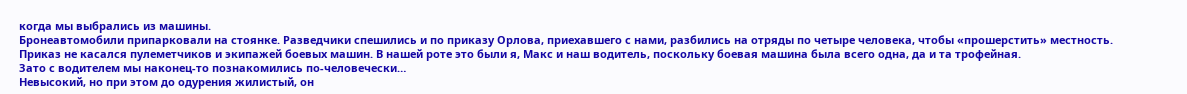когда мы выбрались из машины.
Бронеавтомобили припарковали на стоянке. Разведчики спешились и по приказу Орлова, приехавшего с нами, разбились на отряды по четыре человека, чтобы «прошерстить» местность.
Приказ не касался пулеметчиков и экипажей боевых машин. В нашей роте это были я, Макс и наш водитель, поскольку боевая машина была всего одна, да и та трофейная.
Зато с водителем мы наконец-то познакомились по-человечески…
Невысокий, но при этом до одурения жилистый, он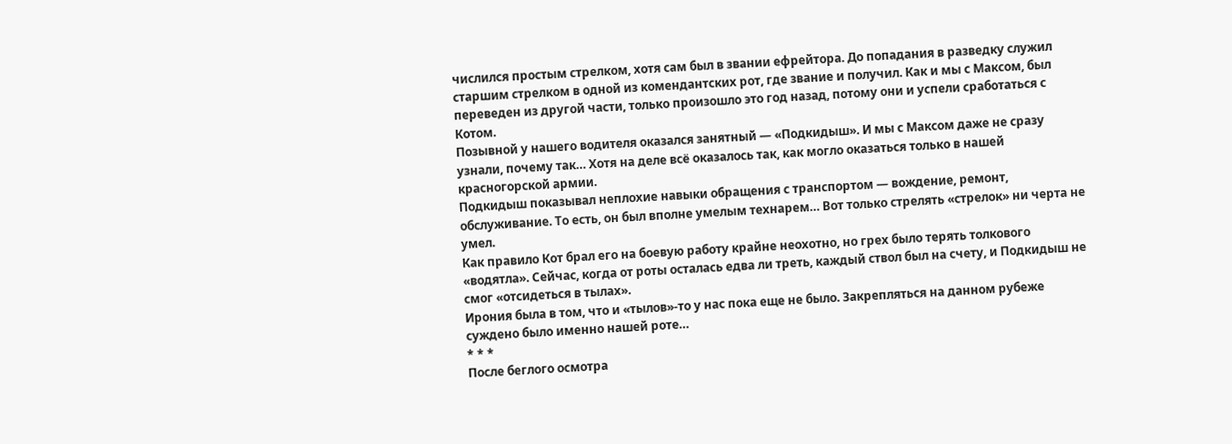числился простым стрелком, хотя сам был в звании ефрейтора. До попадания в разведку служил старшим стрелком в одной из комендантских рот, где звание и получил. Как и мы с Максом, был переведен из другой части, только произошло это год назад, потому они и успели сработаться с Котом.
Позывной у нашего водителя оказался занятный — «Подкидыш». И мы с Максом даже не сразу узнали, почему так… Хотя на деле всё оказалось так, как могло оказаться только в нашей красногорской армии.
Подкидыш показывал неплохие навыки обращения с транспортом — вождение, ремонт, обслуживание. То есть, он был вполне умелым технарем… Вот только стрелять «стрелок» ни черта не умел.
Как правило Кот брал его на боевую работу крайне неохотно, но грех было терять толкового «водятла». Сейчас, когда от роты осталась едва ли треть, каждый ствол был на счету, и Подкидыш не смог «отсидеться в тылах».
Ирония была в том, что и «тылов»-то у нас пока еще не было. Закрепляться на данном рубеже суждено было именно нашей роте…
* * *
После беглого осмотра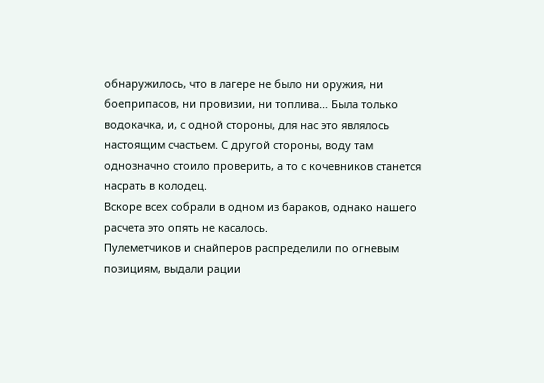обнаружилось, что в лагере не было ни оружия, ни боеприпасов, ни провизии, ни топлива… Была только водокачка, и, с одной стороны, для нас это являлось настоящим счастьем. С другой стороны, воду там однозначно стоило проверить, а то с кочевников станется насрать в колодец.
Вскоре всех собрали в одном из бараков, однако нашего расчета это опять не касалось.
Пулеметчиков и снайперов распределили по огневым позициям, выдали рации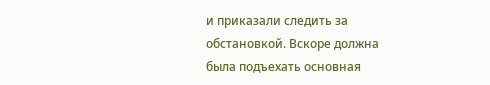и приказали следить за обстановкой. Вскоре должна была подъехать основная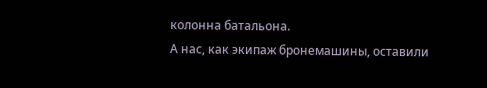колонна батальона.
А нас, как экипаж бронемашины, оставили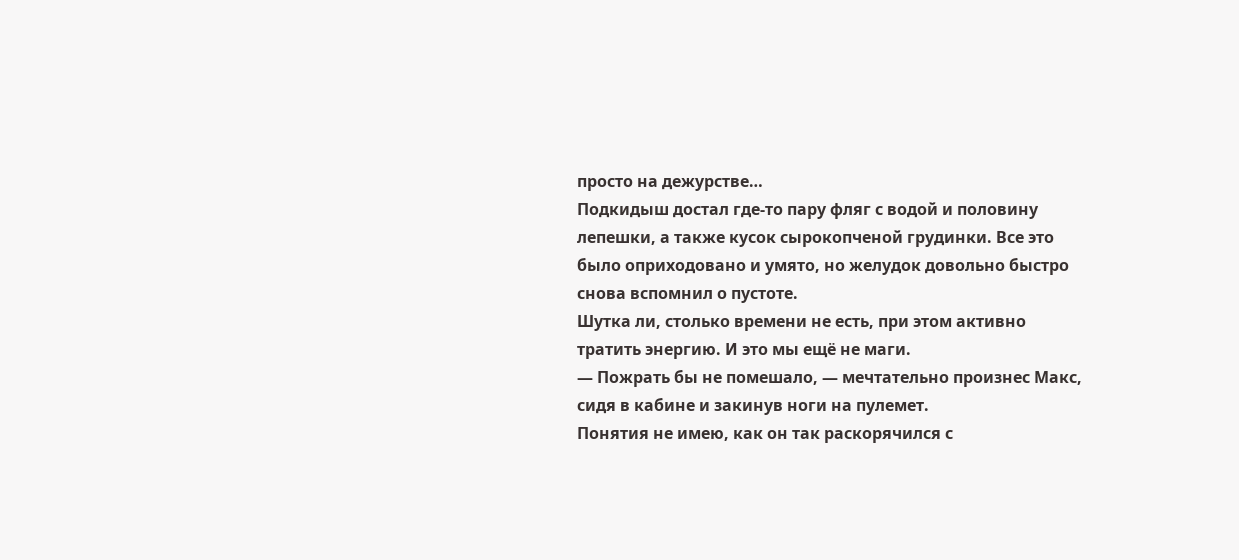просто на дежурстве…
Подкидыш достал где-то пару фляг с водой и половину лепешки, а также кусок сырокопченой грудинки. Все это было оприходовано и умято, но желудок довольно быстро снова вспомнил о пустоте.
Шутка ли, столько времени не есть, при этом активно тратить энергию. И это мы ещё не маги.
— Пожрать бы не помешало, — мечтательно произнес Макс, сидя в кабине и закинув ноги на пулемет.
Понятия не имею, как он так раскорячился с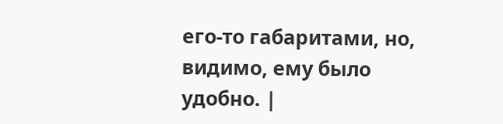его-то габаритами, но, видимо, ему было удобно. |